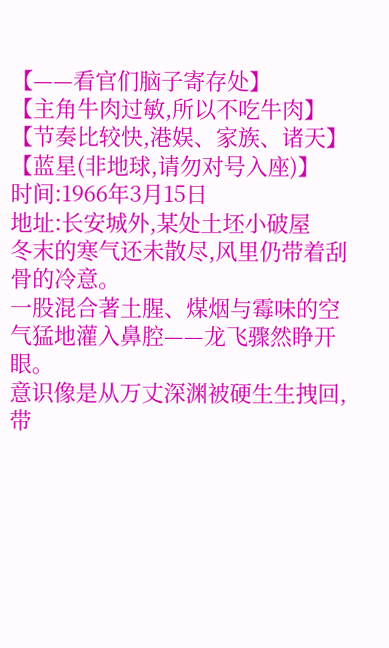【——看官们脑子寄存处】
【主角牛肉过敏,所以不吃牛肉】
【节奏比较快,港娱、家族、诸天】
【蓝星(非地球,请勿对号入座)】
时间:1966年3月15日
地址:长安城外,某处土坯小破屋
冬末的寒气还未散尽,风里仍带着刮骨的冷意。
一股混合著土腥、煤烟与霉味的空气猛地灌入鼻腔——龙飞骤然睁开眼。
意识像是从万丈深渊被硬生生拽回,带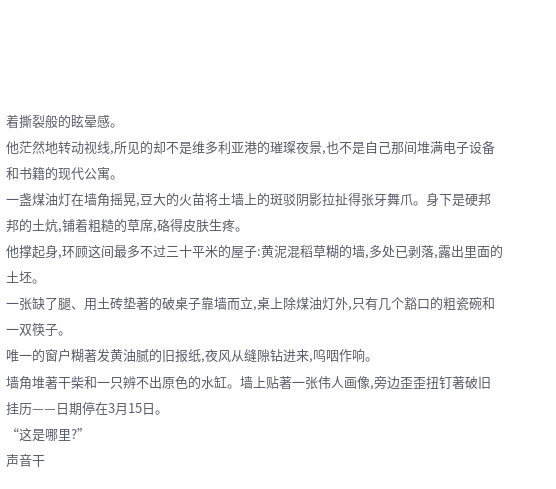着撕裂般的眩晕感。
他茫然地转动视线,所见的却不是维多利亚港的璀璨夜景,也不是自己那间堆满电子设备和书籍的现代公寓。
一盏煤油灯在墙角摇晃,豆大的火苗将土墙上的斑驳阴影拉扯得张牙舞爪。身下是硬邦邦的土炕,铺着粗糙的草席,硌得皮肤生疼。
他撑起身,环顾这间最多不过三十平米的屋子:黄泥混稻草糊的墙,多处已剥落,露出里面的土坯。
一张缺了腿、用土砖垫著的破桌子靠墙而立,桌上除煤油灯外,只有几个豁口的粗瓷碗和一双筷子。
唯一的窗户糊著发黄油腻的旧报纸,夜风从缝隙钻进来,呜咽作响。
墙角堆著干柴和一只辨不出原色的水缸。墙上贴著一张伟人画像,旁边歪歪扭钉著破旧挂历——日期停在3月15日。
“这是哪里?”
声音干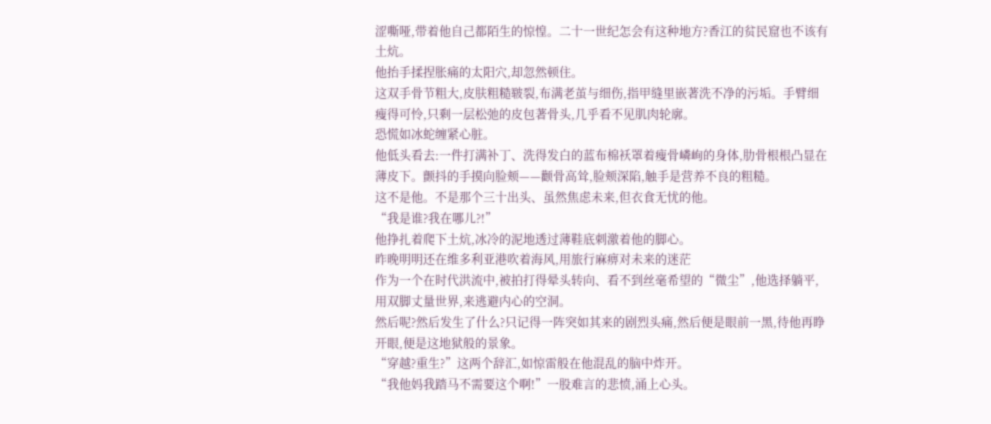涩嘶哑,带着他自己都陌生的惊惶。二十一世纪怎会有这种地方?香江的贫民窟也不该有土炕。
他抬手揉捏胀痛的太阳穴,却忽然顿住。
这双手骨节粗大,皮肤粗糙皲裂,布满老茧与细伤,指甲缝里嵌著洗不净的污垢。手臂细瘦得可怜,只剩一层松弛的皮包著骨头,几乎看不见肌肉轮廓。
恐慌如冰蛇缠紧心脏。
他低头看去:一件打满补丁、洗得发白的蓝布棉袄罩着瘦骨嶙峋的身体,肋骨根根凸显在薄皮下。颤抖的手摸向脸颊——颧骨高耸,脸颊深陷,触手是营养不良的粗糙。
这不是他。不是那个三十出头、虽然焦虑未来,但衣食无忧的他。
“我是谁?我在哪儿?!”
他挣扎着爬下土炕,冰冷的泥地透过薄鞋底刺激着他的脚心。
昨晚明明还在维多利亚港吹着海风,用旅行麻痹对未来的迷茫
作为一个在时代洪流中,被拍打得晕头转向、看不到丝毫希望的“微尘”,他选择躺平,用双脚丈量世界,来逃避内心的空洞。
然后呢?然后发生了什么?只记得一阵突如其来的剧烈头痛,然后便是眼前一黑,待他再睁开眼,便是这地狱般的景象。
“穿越?重生?”这两个辞汇,如惊雷般在他混乱的脑中炸开。
“我他妈我踏马不需要这个啊!”一股难言的悲愤,涌上心头。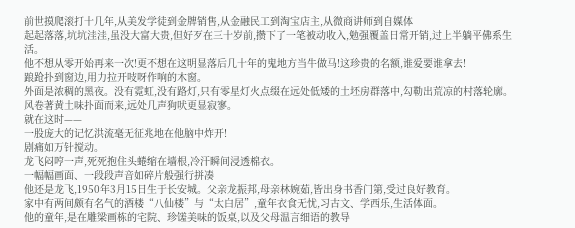前世摸爬滚打十几年,从美发学徒到金牌销售,从金融民工到淘宝店主,从微商讲师到自媒体
起起落落,坑坑洼洼,虽没大富大贵,但好歹在三十岁前,攒下了一笔被动收入,勉强覆盖日常开销,过上半躺平佛系生活。
他不想从零开始再来一次!更不想在这明显落后几十年的鬼地方当牛做马!这珍贵的名额,谁爱要谁拿去!
踉跄扑到窗边,用力拉开吱呀作响的木窗。
外面是浓稠的黑夜。没有霓虹,没有路灯,只有零星灯火点缀在远处低矮的土坯房群落中,勾勒出荒凉的村落轮廓。
风卷著黄土味扑面而来,远处几声狗吠更显寂寥。
就在这时——
一股庞大的记忆洪流毫无征兆地在他脑中炸开!
剧痛如万针搅动。
龙飞闷哼一声,死死抱住头蜷缩在墙根,冷汗瞬间浸透棉衣。
一幅幅画面、一段段声音如碎片般强行拼凑
他还是龙飞,1950年3月15日生于长安城。父亲龙振邦,母亲林婉茹,皆出身书香门第,受过良好教育。
家中有两间颇有名气的酒楼“八仙楼”与“太白居”,童年衣食无忧,习古文、学西乐,生活体面。
他的童年,是在雕梁画栋的宅院、珍馐美味的饭桌,以及父母温言细语的教导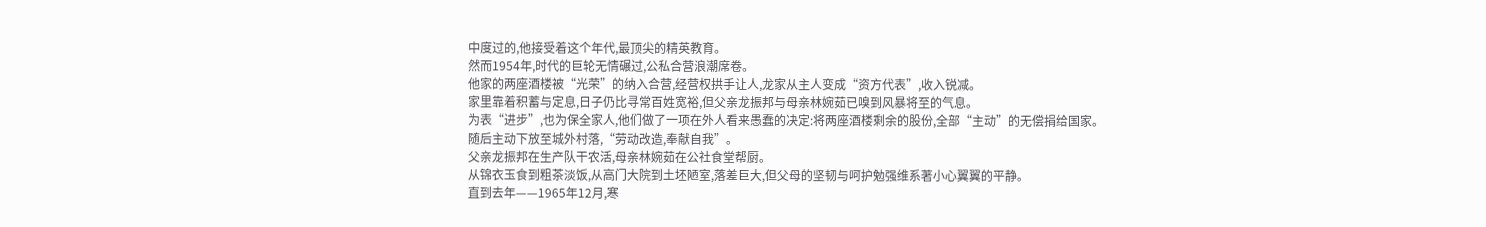中度过的,他接受着这个年代,最顶尖的精英教育。
然而1954年,时代的巨轮无情碾过,公私合营浪潮席卷。
他家的两座酒楼被“光荣”的纳入合营,经营权拱手让人,龙家从主人变成“资方代表”,收入锐减。
家里靠着积蓄与定息,日子仍比寻常百姓宽裕,但父亲龙振邦与母亲林婉茹已嗅到风暴将至的气息。
为表“进步”,也为保全家人,他们做了一项在外人看来愚蠢的决定:将两座酒楼剩余的股份,全部“主动”的无偿捐给国家。
随后主动下放至城外村落,“劳动改造,奉献自我”。
父亲龙振邦在生产队干农活,母亲林婉茹在公社食堂帮厨。
从锦衣玉食到粗茶淡饭,从高门大院到土坯陋室,落差巨大,但父母的坚韧与呵护勉强维系著小心翼翼的平静。
直到去年——1965年12月,寒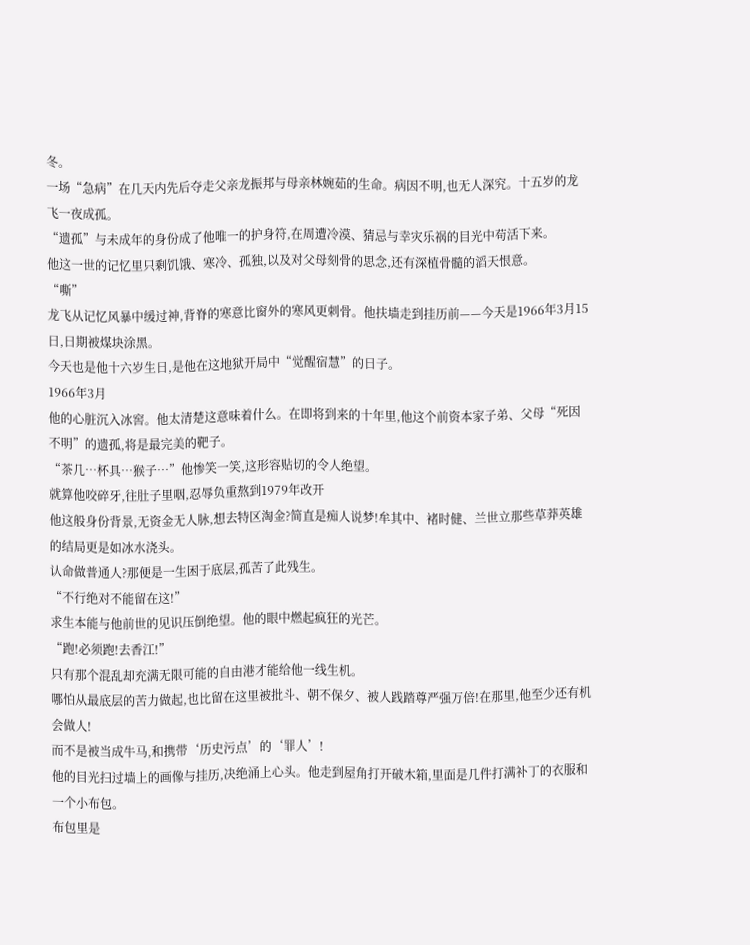冬。
一场“急病”在几天内先后夺走父亲龙振邦与母亲林婉茹的生命。病因不明,也无人深究。十五岁的龙飞一夜成孤。
“遗孤”与未成年的身份成了他唯一的护身符,在周遭冷漠、猜忌与幸灾乐祸的目光中苟活下来。
他这一世的记忆里只剩饥饿、寒冷、孤独,以及对父母刻骨的思念,还有深植骨髓的滔天恨意。
“嘶”
龙飞从记忆风暴中缓过神,背脊的寒意比窗外的寒风更刺骨。他扶墙走到挂历前——今天是1966年3月15日,日期被煤块涂黑。
今天也是他十六岁生日,是他在这地狱开局中“觉醒宿慧”的日子。
1966年3月
他的心脏沉入冰窖。他太清楚这意味着什么。在即将到来的十年里,他这个前资本家子弟、父母“死因不明”的遗孤,将是最完美的靶子。
“茶几…杯具…猴子…”他惨笑一笑,这形容贴切的令人绝望。
就算他咬碎牙,往肚子里咽,忍辱负重熬到1979年改开
他这般身份背景,无资金无人脉,想去特区淘金?简直是痴人说梦!牟其中、褚时健、兰世立那些草莽英雄的结局更是如冰水浇头。
认命做普通人?那便是一生困于底层,孤苦了此残生。
“不行绝对不能留在这!”
求生本能与他前世的见识压倒绝望。他的眼中燃起疯狂的光芒。
“跑!必须跑!去香江!”
只有那个混乱却充满无限可能的自由港才能给他一线生机。
哪怕从最底层的苦力做起,也比留在这里被批斗、朝不保夕、被人践踏尊严强万倍!在那里,他至少还有机会做人!
而不是被当成牛马,和携带‘历史污点’的‘罪人’!
他的目光扫过墙上的画像与挂历,决绝涌上心头。他走到屋角打开破木箱,里面是几件打满补丁的衣服和一个小布包。
布包里是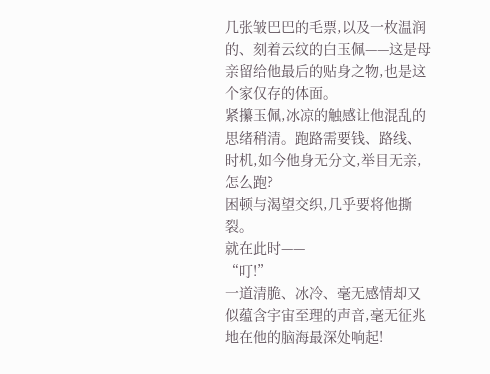几张皱巴巴的毛票,以及一枚温润的、刻着云纹的白玉佩——这是母亲留给他最后的贴身之物,也是这个家仅存的体面。
紧攥玉佩,冰凉的触感让他混乱的思绪稍清。跑路需要钱、路线、时机,如今他身无分文,举目无亲,怎么跑?
困顿与渴望交织,几乎要将他撕裂。
就在此时——
“叮!”
一道清脆、冰冷、毫无感情却又似蕴含宇宙至理的声音,毫无征兆地在他的脑海最深处响起!